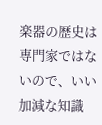楽器の歴史は専門家ではないので、いい加減な知識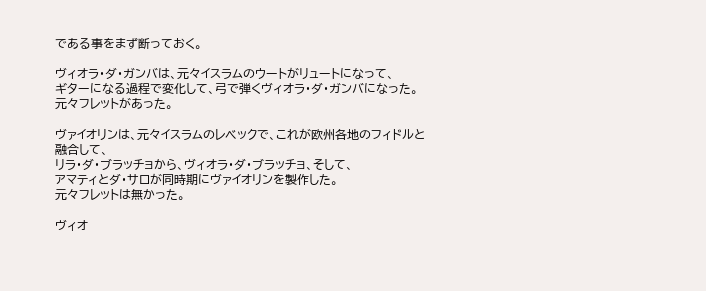である事をまず断っておく。

ヴィオラ・ダ・ガンバは、元々イスラムのウートがリュートになって、
ギターになる過程で変化して、弓で弾くヴィオラ・ダ・ガンバになった。
元々フレットがあった。

ヴァイオリンは、元々イスラムのレベックで、これが欧州各地のフィドルと融合して、
リラ・ダ・ブラッチョから、ヴィオラ・ダ・ブラッチョ、そして、
アマティとダ・サロが同時期にヴァイオリンを製作した。
元々フレットは無かった。

ヴィオ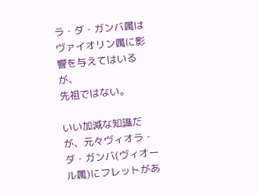ラ・ダ・ガンバ属はヴァイオリン属に影響を与えてはいるが、
先祖ではない。

いい加減な知識だが、元々ヴィオラ・ダ・ガンバ(ヴィオール属)にフレットがあ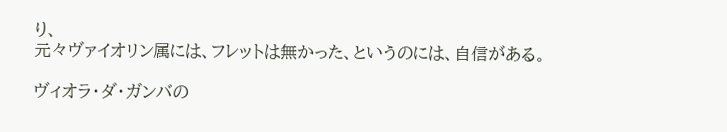り、
元々ヴァイオリン属には、フレットは無かった、というのには、自信がある。

ヴィオラ・ダ・ガンバの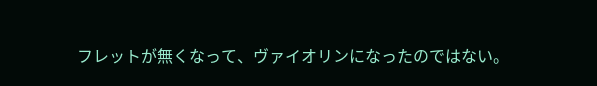フレットが無くなって、ヴァイオリンになったのではない。